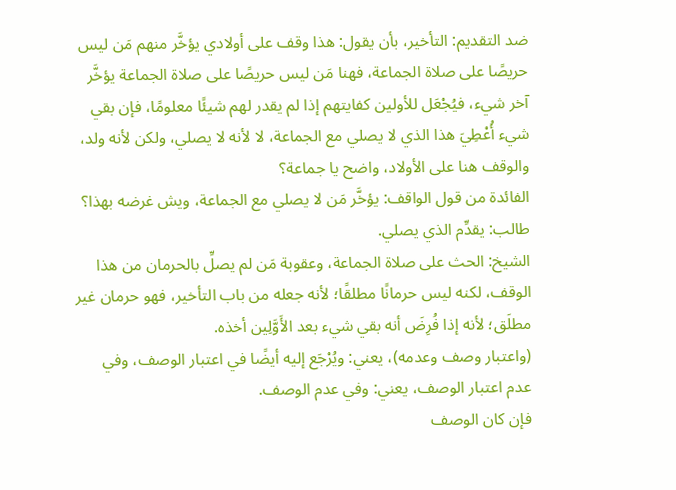ضد التقديم: التأخير، بأن يقول: هذا وقف على أولادي يؤخَّر منهم مَن ليس حريصًا على صلاة الجماعة، فهنا مَن ليس حريصًا على صلاة الجماعة يؤخَّر آخر شيء، فيُجْعَل للأولين كفايتهم إذا لم يقدر لهم شيئًا معلومًا، فإن بقي شيء أُعْطِيَ هذا الذي لا يصلي مع الجماعة، لا لأنه لا يصلي، ولكن لأنه ولد، والوقف هنا على الأولاد، واضح يا جماعة؟
الفائدة من قول الواقف: يؤخَّر مَن لا يصلي مع الجماعة، ويش غرضه بهذا؟
طالب: يقدِّم الذي يصلي.
الشيخ: الحث على صلاة الجماعة، وعقوبة مَن لم يصلِّ بالحرمان من هذا الوقف، لكنه ليس حرمانًا مطلقًا؛ لأنه جعله من باب التأخير، فهو حرمان غير مطلَق؛ لأنه إذا فُرِضَ أنه بقي شيء بعد الأَوَّلِين أخذه.
(واعتبار وصف وعدمه)، يعني: ويُرْجَع إليه أيضًا في اعتبار الوصف، وفي عدم اعتبار الوصف، يعني: وفي عدم الوصف.
فإن كان الوصف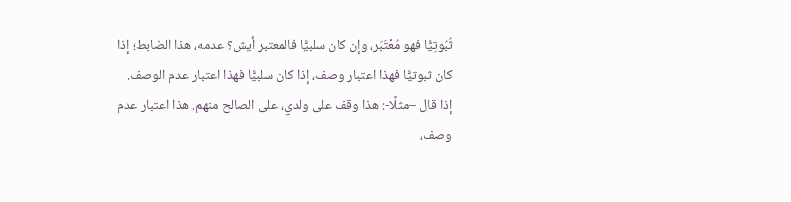ثُبُوتِيًّا فهو مُعْتَبَر، وإن كان سلبيًّا فالمعتبر أيش؟ عدمه، هذا الضابط؛ إذا كان ثبوتيًّا فهذا اعتبار وصف، إذا كان سلبيًّا فهذا اعتبار عدم الوصف.
إذا قال –مثلًا-: هذا وقف على ولدي، على الصالح منهم. هذا اعتبار عدم وصف،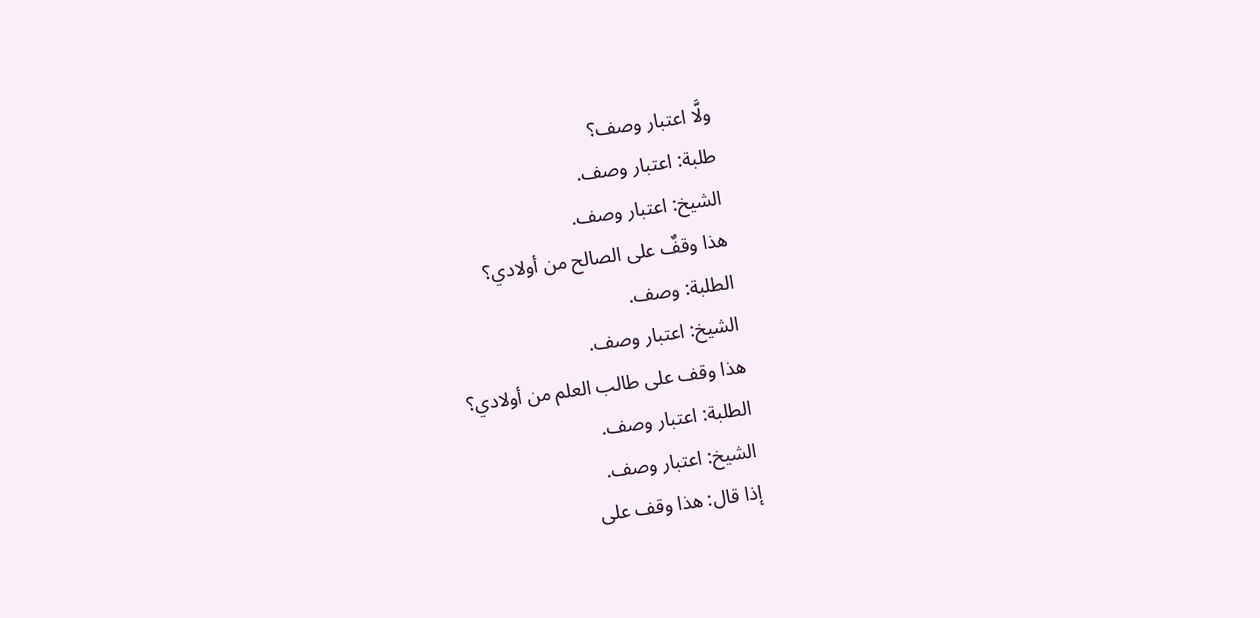ولَّا اعتبار وصف؟
طلبة: اعتبار وصف.
الشيخ: اعتبار وصف.
هذا وقفٌ على الصالح من أولادي؟
الطلبة: وصف.
الشيخ: اعتبار وصف.
هذا وقف على طالب العلم من أولادي؟
الطلبة: اعتبار وصف.
الشيخ: اعتبار وصف.
إذا قال: هذا وقف على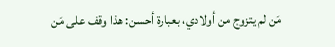مَن لم يتزوج من أولادي، بعبارة أحسن: هذا وقف على مَن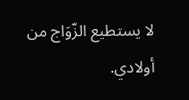لا يستطيع الزّوَاج من أولادي.